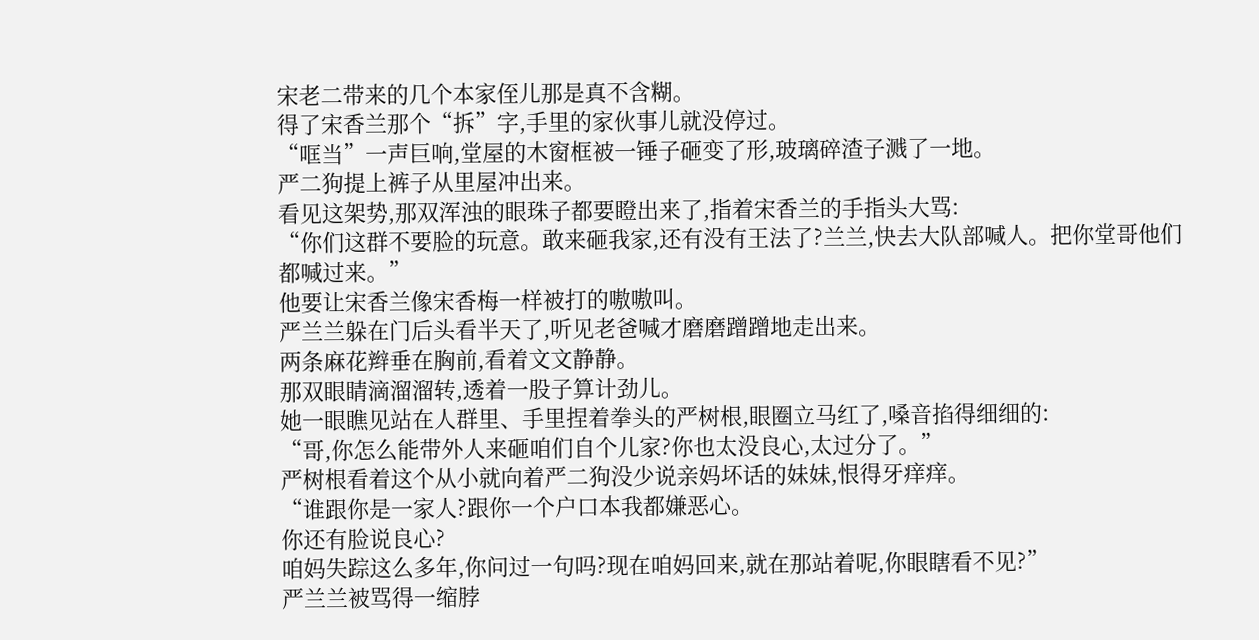宋老二带来的几个本家侄儿那是真不含糊。
得了宋香兰那个“拆”字,手里的家伙事儿就没停过。
“哐当”一声巨响,堂屋的木窗框被一锤子砸变了形,玻璃碎渣子溅了一地。
严二狗提上裤子从里屋冲出来。
看见这架势,那双浑浊的眼珠子都要瞪出来了,指着宋香兰的手指头大骂:
“你们这群不要脸的玩意。敢来砸我家,还有没有王法了?兰兰,快去大队部喊人。把你堂哥他们都喊过来。”
他要让宋香兰像宋香梅一样被打的嗷嗷叫。
严兰兰躲在门后头看半天了,听见老爸喊才磨磨蹭蹭地走出来。
两条麻花辫垂在胸前,看着文文静静。
那双眼睛滴溜溜转,透着一股子算计劲儿。
她一眼瞧见站在人群里、手里捏着拳头的严树根,眼圈立马红了,嗓音掐得细细的:
“哥,你怎么能带外人来砸咱们自个儿家?你也太没良心,太过分了。”
严树根看着这个从小就向着严二狗没少说亲妈坏话的妹妹,恨得牙痒痒。
“谁跟你是一家人?跟你一个户口本我都嫌恶心。
你还有脸说良心?
咱妈失踪这么多年,你问过一句吗?现在咱妈回来,就在那站着呢,你眼瞎看不见?”
严兰兰被骂得一缩脖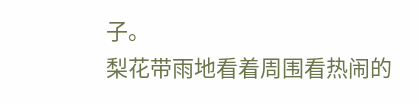子。
梨花带雨地看着周围看热闹的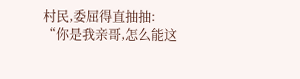村民,委屈得直抽抽:
“你是我亲哥,怎么能这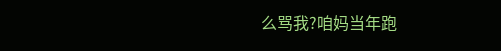么骂我?咱妈当年跑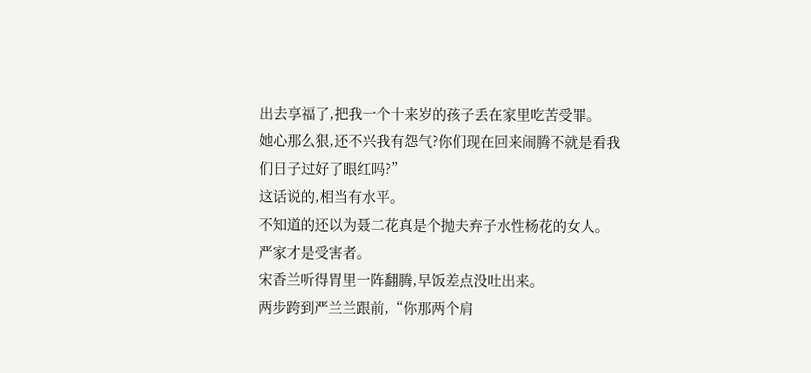出去享福了,把我一个十来岁的孩子丢在家里吃苦受罪。
她心那么狠,还不兴我有怨气?你们现在回来闹腾不就是看我们日子过好了眼红吗?”
这话说的,相当有水平。
不知道的还以为聂二花真是个抛夫弃子水性杨花的女人。
严家才是受害者。
宋香兰听得胃里一阵翻腾,早饭差点没吐出来。
两步跨到严兰兰跟前,“你那两个肩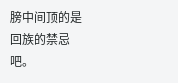膀中间顶的是回族的禁忌吧。